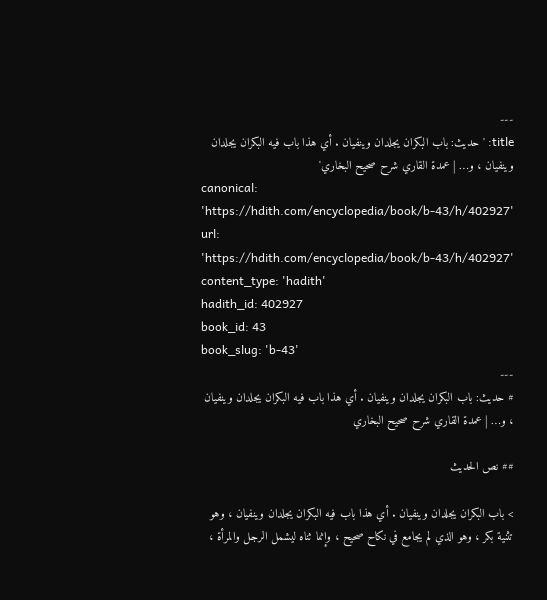---
title: 'حديث: باب البكران يجلدان وينفيان . أي هذا باب فيه البكران يجلدان وينفيان ، و… | عمدة القاري شرح صحيح البخاري'
canonical: 'https://hdith.com/encyclopedia/book/b-43/h/402927'
url: 'https://hdith.com/encyclopedia/book/b-43/h/402927'
content_type: 'hadith'
hadith_id: 402927
book_id: 43
book_slug: 'b-43'
---
# حديث: باب البكران يجلدان وينفيان . أي هذا باب فيه البكران يجلدان وينفيان ، و… | عمدة القاري شرح صحيح البخاري

## نص الحديث

> باب البكران يجلدان وينفيان . أي هذا باب فيه البكران يجلدان وينفيان ، وهو تثنية بكر ، وهو الذي لم يجامع في نكاح صحيح ، وإنما ثناه ليشمل الرجل والمرأة ،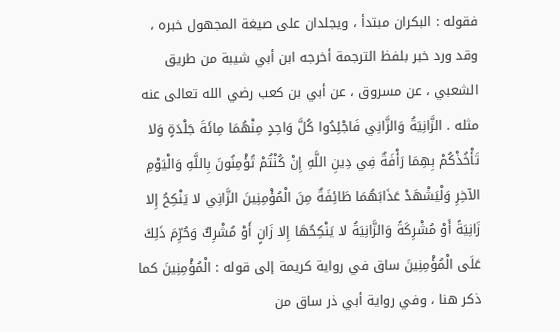فقوله : البكران مبتدأ ، ويجلدان على صيغة المجهول خبره ، وقد ورد خبر بلفظ الترجمة أخرجه ابن أبي شيبة من طريق الشعبي ، عن مسروق ، عن أبي بن كعب رضي الله تعالى عنه مثله . الزَّانِيَةُ وَالزَّانِي فَاجْلِدُوا كُلَّ وَاحِدٍ مِنْهُمَا مِائَةَ جَلْدَةٍ وَلا تَأْخُذْكُمْ بِهِمَا رَأْفَةٌ فِي دِينِ اللَّهِ إِنْ كُنْتُمْ تُؤْمِنُونَ بِاللَّهِ وَالْيَوْمِ الآخِرِ وَلْيَشْهَدْ عَذَابَهُمَا طَائِفَةٌ مِنَ الْمُؤْمِنِينَ الزَّانِي لا يَنْكِحُ إِلا زَانِيَةً أَوْ مُشْرِكَةً وَالزَّانِيَةُ لا يَنْكِحُهَا إِلا زَانٍ أَوْ مُشْرِكٌ وَحُرِّمَ ذَلِكَ عَلَى الْمُؤْمِنِينَ ساق في رواية كريمة إلى قوله : الْمُؤْمِنِينَ كما ذكر هنا ، وفي رواية أبي ذر ساق من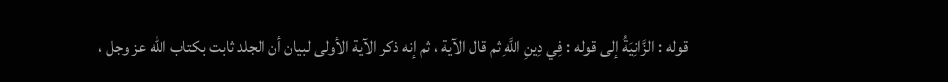قوله : الزَّانِيَةُ إلى قوله : فِي دِينِ اللَّهِ ثم قال الآية ، ثم إنه ذكر الآية الأولى لبيان أن الجلد ثابت بكتاب الله عز وجل ،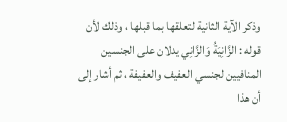وذكر الآية الثانية لتعلقها بما قبلها ، وذلك لأن قوله : الزَّانِيَةُ وَالزَّانِي يدلان على الجنسين المنافيين لجنسي العفيف والعفيفة ، ثم أشار إلى أن هذا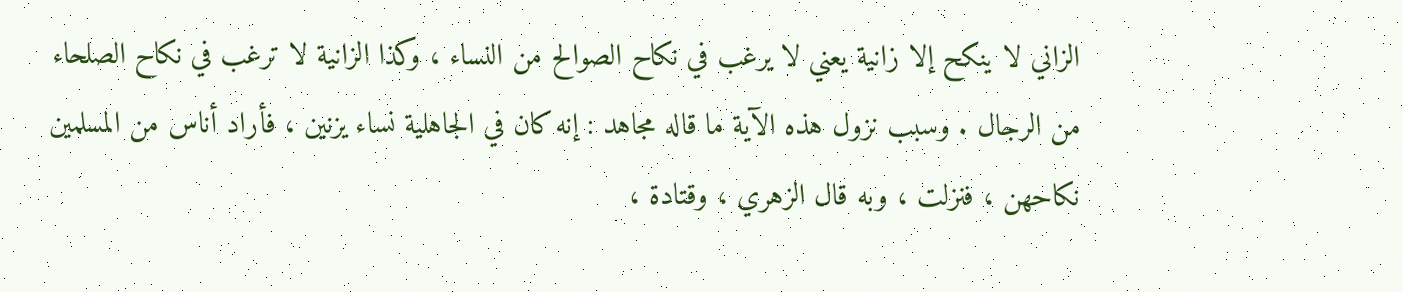الزاني لا ينكح إلا زانية يعني لا يرغب في نكاح الصوالح من النساء ، وكذا الزانية لا ترغب في نكاح الصلحاء من الرجال . وسبب نزول هذه الآية ما قاله مجاهد : إنه كان في الجاهلية نساء يزنين ، فأراد أناس من المسلمين نكاحهن ، فنزلت ، وبه قال الزهري ، وقتادة ،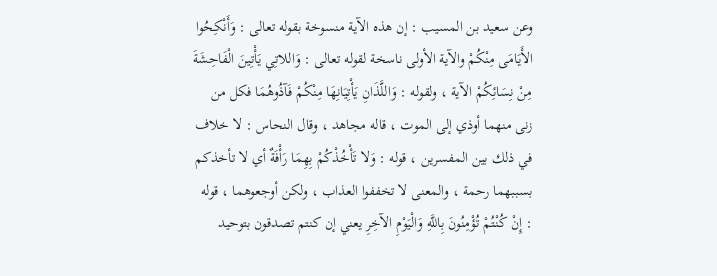وعن سعيد بن المسيب : إن هذه الآية منسوخة بقوله تعالى : وَأَنْكِحُوا الأَيَامَى مِنْكُمْ والآية الأولى ناسخة لقوله تعالى : وَاللاتِي يَأْتِينَ الْفَاحِشَةَ مِنْ نِسَائِكُمْ الآية ، ولقوله : وَاللَّذَانِ يَأْتِيَانِهَا مِنْكُمْ فَآذُوهُمَا فكل من زنى منهما أوذي إلى الموت ، قاله مجاهد ، وقال النحاس : لا خلاف في ذلك بين المفسرين ، قوله : وَلا تَأْخُذْكُمْ بِهِمَا رَأْفَةٌ أي لا تأخذكم بسببهما رحمة ، والمعنى لا تخففوا العذاب ، ولكن أوجعوهما ، قوله : إِنْ كُنْتُمْ تُؤْمِنُونَ بِاللَّهِ وَالْيَوْمِ الآخِرِ يعني إن كنتم تصدقون بتوحيد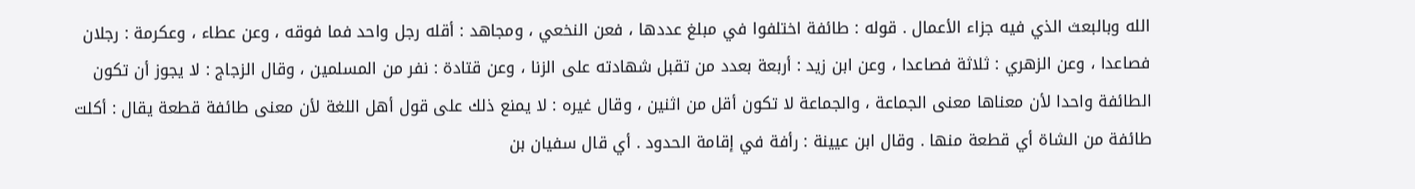الله وبالبعث الذي فيه جزاء الأعمال . قوله : طائفة اختلفوا في مبلغ عددها ، فعن النخعي ، ومجاهد : أقله رجل واحد فما فوقه ، وعن عطاء ، وعكرمة : رجلان فصاعدا ، وعن الزهري : ثلاثة فصاعدا ، وعن ابن زيد : أربعة بعدد من تقبل شهادته على الزنا ، وعن قتادة : نفر من المسلمين ، وقال الزجاج : لا يجوز أن تكون الطائفة واحدا لأن معناها معنى الجماعة ، والجماعة لا تكون أقل من اثنين ، وقال غيره : لا يمنع ذلك على قول أهل اللغة لأن معنى طائفة قطعة يقال : أكلت طائفة من الشاة أي قطعة منها . وقال ابن عيينة : رأفة في إقامة الحدود . أي قال سفيان بن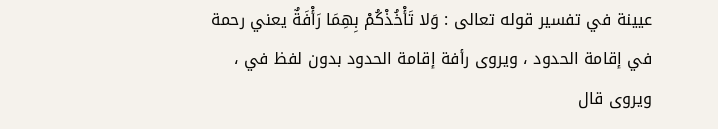عيينة في تفسير قوله تعالى : وَلا تَأْخُذْكُمْ بِهِمَا رَأْفَةٌ يعني رحمة في إقامة الحدود ، ويروى رأفة إقامة الحدود بدون لفظ في ، ويروى قال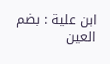ابن علية : بضم العين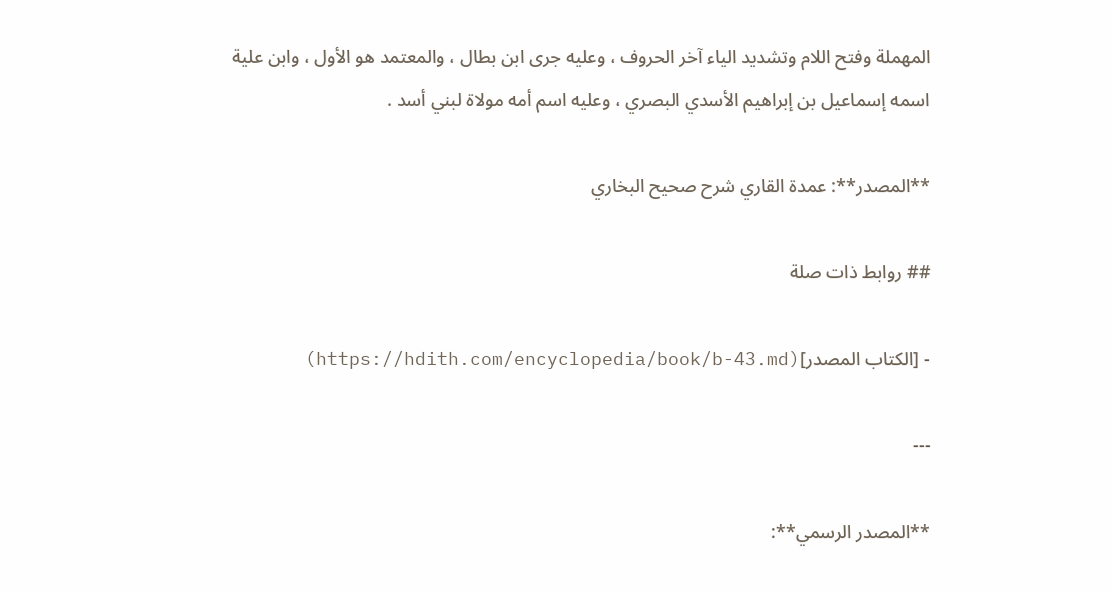المهملة وفتح اللام وتشديد الياء آخر الحروف ، وعليه جرى ابن بطال ، والمعتمد هو الأول ، وابن علية اسمه إسماعيل بن إبراهيم الأسدي البصري ، وعليه اسم أمه مولاة لبني أسد .

**المصدر**: عمدة القاري شرح صحيح البخاري

## روابط ذات صلة

- [الكتاب المصدر](https://hdith.com/encyclopedia/book/b-43.md)

---

**المصدر الرسمي**: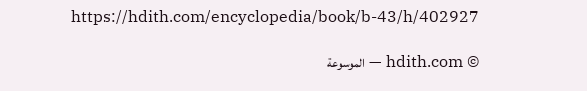https://hdith.com/encyclopedia/book/b-43/h/402927

© hdith.com — الموسوعة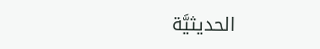الحديثيَّة